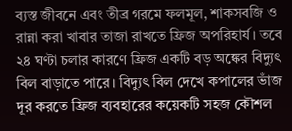ব্যস্ত জীবনে এবং তীব্র গরমে ফলমূল, শাকসবজি ও রান্না করা খাবার তাজা রাখতে ফ্রিজ অপরিহার্য। তবে ২৪ ঘণ্টা চলার কারণে ফ্রিজ একটি বড় অঙ্কের বিদ্যুৎ বিল বাড়াতে পারে। বিদ্যুৎ বিল দেখে কপালের ভাঁজ দূর করতে ফ্রিজ ব্যবহারের কয়েকটি সহজ কৌশল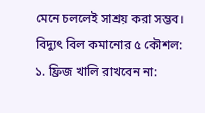মেনে চললেই সাশ্রয় করা সম্ভব।
বিদ্যুৎ বিল কমানোর ৫ কৌশল:
১. ফ্রিজ খালি রাখবেন না: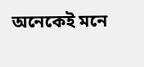অনেকেই মনে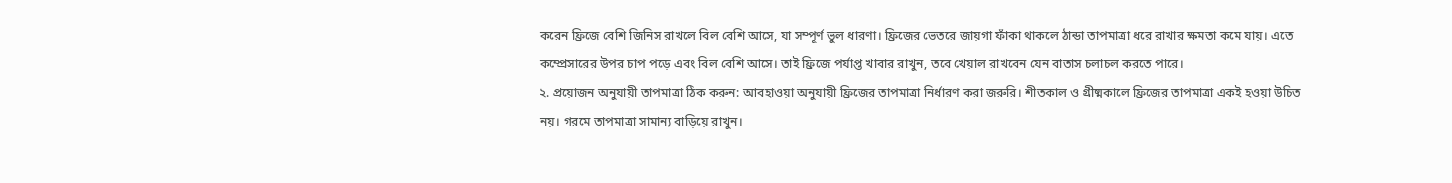করেন ফ্রিজে বেশি জিনিস রাখলে বিল বেশি আসে, যা সম্পূর্ণ ভুল ধারণা। ফ্রিজের ভেতরে জায়গা ফাঁকা থাকলে ঠান্ডা তাপমাত্রা ধরে রাখার ক্ষমতা কমে যায়। এতে কম্প্রেসারের উপর চাপ পড়ে এবং বিল বেশি আসে। তাই ফ্রিজে পর্যাপ্ত খাবার রাখুন, তবে খেয়াল রাখবেন যেন বাতাস চলাচল করতে পারে।
২. প্রয়োজন অনুযায়ী তাপমাত্রা ঠিক করুন: আবহাওয়া অনুযায়ী ফ্রিজের তাপমাত্রা নির্ধারণ করা জরুরি। শীতকাল ও গ্রীষ্মকালে ফ্রিজের তাপমাত্রা একই হওয়া উচিত নয়। গরমে তাপমাত্রা সামান্য বাড়িয়ে রাখুন।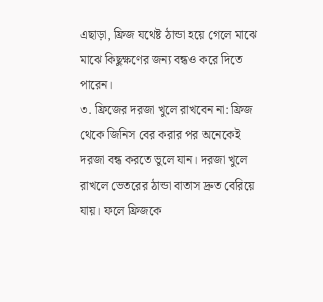এছাড়া, ফ্রিজ যথেষ্ট ঠান্ডা হয়ে গেলে মাঝে মাঝে কিছুক্ষণের জন্য বন্ধও করে দিতে পারেন।
৩. ফ্রিজের দরজা খুলে রাখবেন না: ফ্রিজ থেকে জিনিস বের করার পর অনেকেই দরজা বন্ধ করতে ভুলে যান। দরজা খুলে রাখলে ভেতরের ঠান্ডা বাতাস দ্রুত বেরিয়ে যায়। ফলে ফ্রিজকে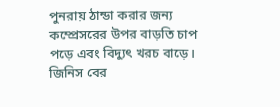পুনরায় ঠান্ডা করার জন্য কম্প্রেসরের উপর বাড়তি চাপ পড়ে এবং বিদ্যুৎ খরচ বাড়ে। জিনিস বের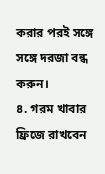করার পরই সঙ্গে সঙ্গে দরজা বন্ধ করুন।
৪. গরম খাবার ফ্রিজে রাখবেন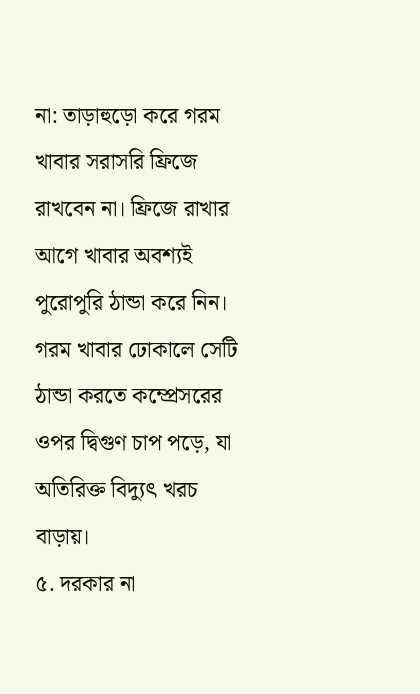না: তাড়াহুড়ো করে গরম খাবার সরাসরি ফ্রিজে রাখবেন না। ফ্রিজে রাখার আগে খাবার অবশ্যই পুরোপুরি ঠান্ডা করে নিন। গরম খাবার ঢোকালে সেটি ঠান্ডা করতে কম্প্রেসরের ওপর দ্বিগুণ চাপ পড়ে, যা অতিরিক্ত বিদ্যুৎ খরচ বাড়ায়।
৫. দরকার না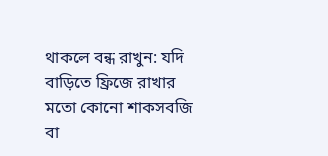থাকলে বন্ধ রাখুন: যদি বাড়িতে ফ্রিজে রাখার মতো কোনো শাকসবজি বা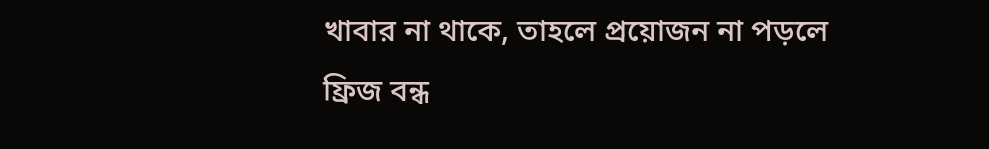খাবার না থাকে, তাহলে প্রয়োজন না পড়লে ফ্রিজ বন্ধ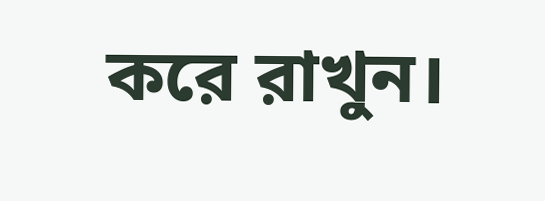করে রাখুন।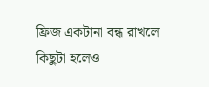ফ্রিজ একটানা বন্ধ রাখলে কিছুটা হলেও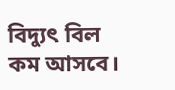বিদ্যুৎ বিল কম আসবে।